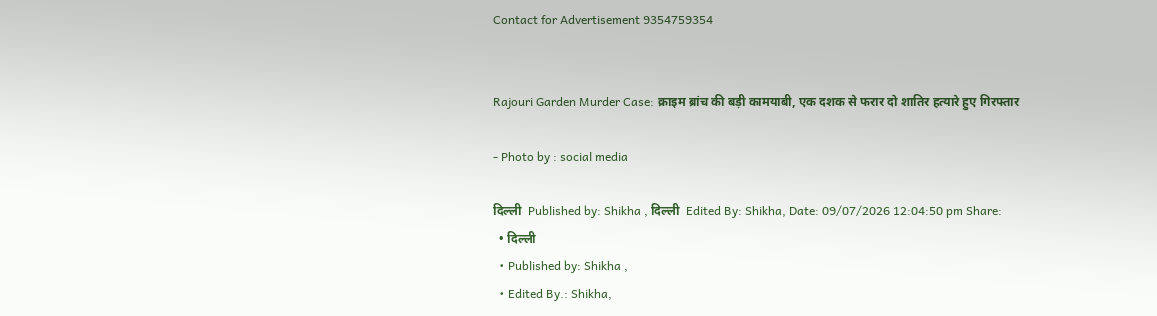Contact for Advertisement 9354759354


Rajouri Garden Murder Case: क्राइम ब्रांच की बड़ी कामयाबी, एक दशक से फरार दो शातिर हत्यारे हुए गिरफ्तार

- Photo by : social media

दिल्ली  Published by: Shikha , दिल्ली  Edited By: Shikha, Date: 09/07/2026 12:04:50 pm Share:
  • दिल्ली
  • Published by: Shikha ,
  • Edited By.: Shikha,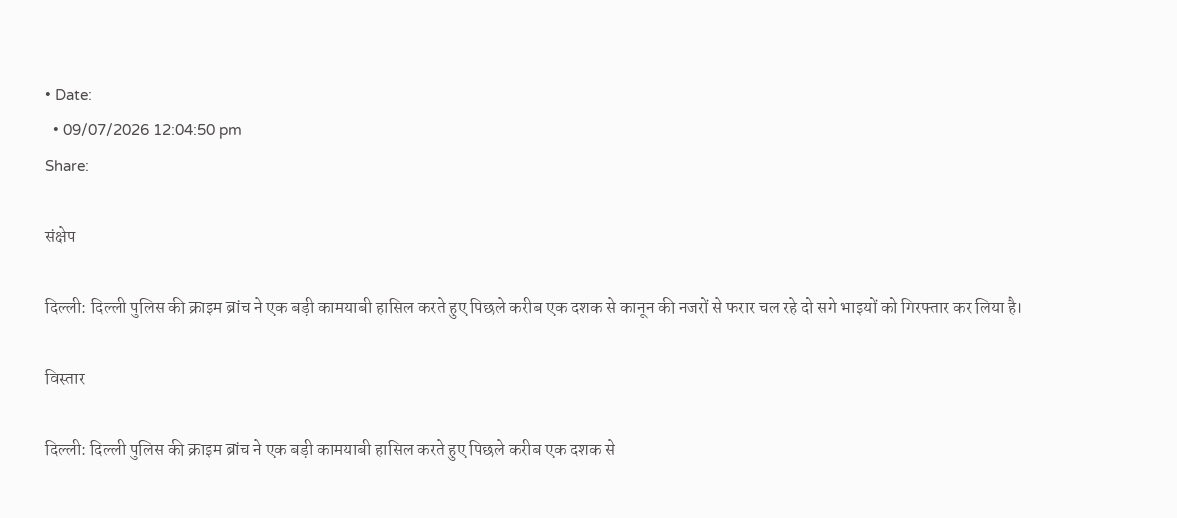• Date:
  • 09/07/2026 12:04:50 pm
Share:

संक्षेप

दिल्ली: दिल्ली पुलिस की क्राइम ब्रांच ने एक बड़ी कामयाबी हासिल करते हुए पिछले करीब एक दशक से कानून की नजरों से फरार चल रहे दो सगे भाइयों को गिरफ्तार कर लिया है।

विस्तार

दिल्ली: दिल्ली पुलिस की क्राइम ब्रांच ने एक बड़ी कामयाबी हासिल करते हुए पिछले करीब एक दशक से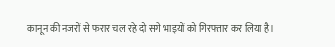कानून की नजरों से फरार चल रहे दो सगे भाइयों को गिरफ्तार कर लिया है।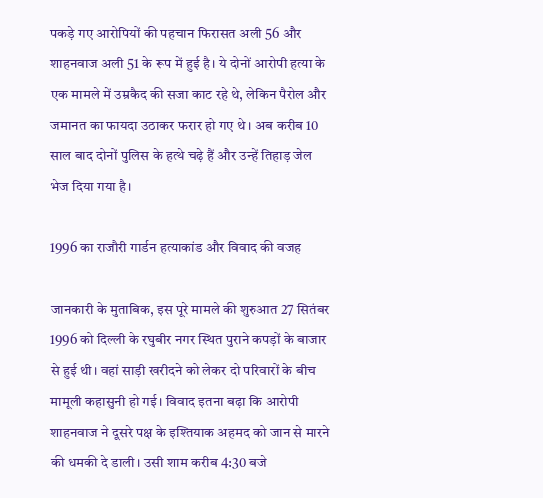पकड़े गए आरोपियों की पहचान फिरासत अली 56 और शाहनवाज अली 51 के रूप में हुई है। ये दोनों आरोपी हत्या के एक मामले में उम्रकैद की सजा काट रहे थे, लेकिन पैरोल और जमानत का फायदा उठाकर फरार हो गए थे। अब करीब 10 साल बाद दोनों पुलिस के हत्थे चढ़े हैं और उन्हें तिहाड़ जेल भेज दिया गया है।

1996 का राजौरी गार्डन हत्याकांड और विवाद की वजह

जानकारी के मुताबिक, इस पूरे मामले की शुरुआत 27 सितंबर 1996 को दिल्ली के रघुबीर नगर स्थित पुराने कपड़ों के बाजार से हुई थी। वहां साड़ी खरीदने को लेकर दो परिवारों के बीच मामूली कहासुनी हो गई। विवाद इतना बढ़ा कि आरोपी शाहनवाज ने दूसरे पक्ष के इश्तियाक अहमद को जान से मारने की धमकी दे डाली। उसी शाम करीब 4:30 बजे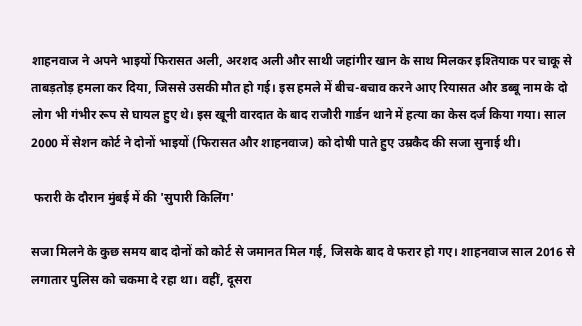शाहनवाज ने अपने भाइयों फिरासत अली, अरशद अली और साथी जहांगीर खान के साथ मिलकर इश्तियाक पर चाकू से ताबड़तोड़ हमला कर दिया, जिससे उसकी मौत हो गई। इस हमले में बीच-बचाव करने आए रियासत और डब्बू नाम के दो लोग भी गंभीर रूप से घायल हुए थे। इस खूनी वारदात के बाद राजौरी गार्डन थाने में हत्या का केस दर्ज किया गया। साल 2000 में सेशन कोर्ट ने दोनों भाइयों (फिरासत और शाहनवाज) को दोषी पाते हुए उम्रकैद की सजा सुनाई थी।

 फरारी के दौरान मुंबई में की 'सुपारी किलिंग'

सजा मिलने के कुछ समय बाद दोनों को कोर्ट से जमानत मिल गई, जिसके बाद वे फरार हो गए। शाहनवाज साल 2016 से लगातार पुलिस को चकमा दे रहा था। वहीं, दूसरा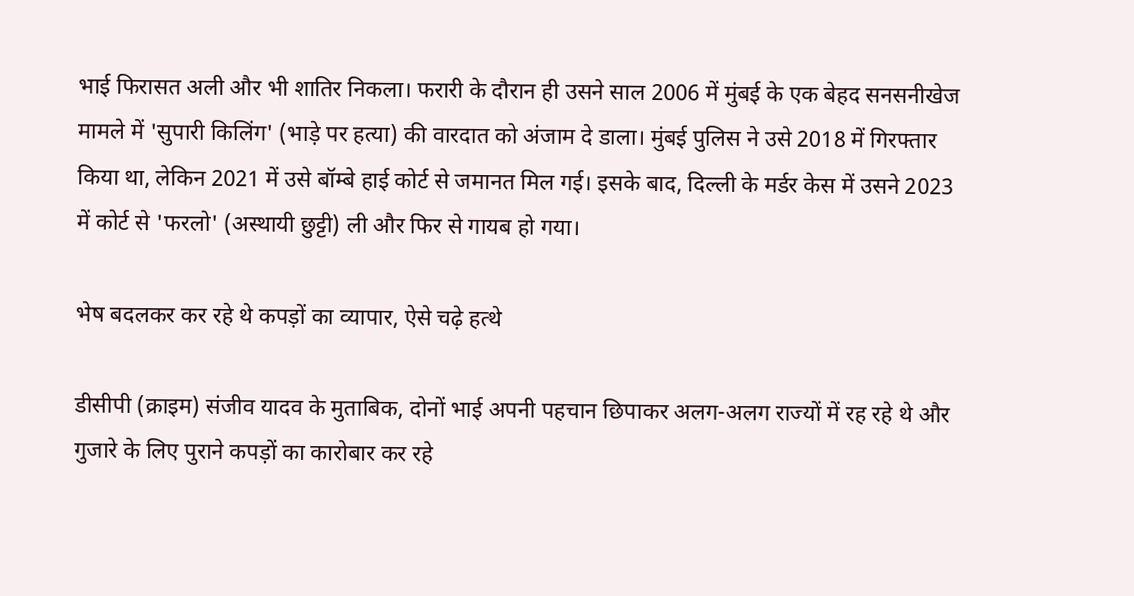भाई फिरासत अली और भी शातिर निकला। फरारी के दौरान ही उसने साल 2006 में मुंबई के एक बेहद सनसनीखेज मामले में 'सुपारी किलिंग' (भाड़े पर हत्या) की वारदात को अंजाम दे डाला। मुंबई पुलिस ने उसे 2018 में गिरफ्तार किया था, लेकिन 2021 में उसे बॉम्बे हाई कोर्ट से जमानत मिल गई। इसके बाद, दिल्ली के मर्डर केस में उसने 2023 में कोर्ट से 'फरलो' (अस्थायी छुट्टी) ली और फिर से गायब हो गया।

भेष बदलकर कर रहे थे कपड़ों का व्यापार, ऐसे चढ़े हत्थे

डीसीपी (क्राइम) संजीव यादव के मुताबिक, दोनों भाई अपनी पहचान छिपाकर अलग-अलग राज्यों में रह रहे थे और गुजारे के लिए पुराने कपड़ों का कारोबार कर रहे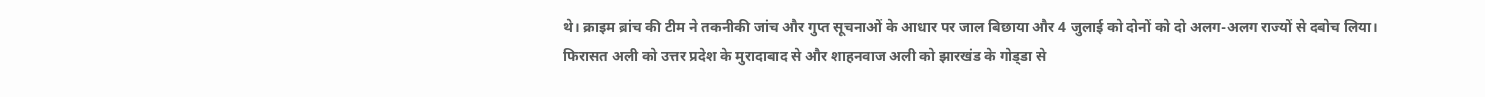थे। क्राइम ब्रांच की टीम ने तकनीकी जांच और गुप्त सूचनाओं के आधार पर जाल बिछाया और 4 जुलाई को दोनों को दो अलग-अलग राज्यों से दबोच लिया। फिरासत अली को उत्तर प्रदेश के मुरादाबाद से और शाहनवाज अली को झारखंड के गोड्‌डा से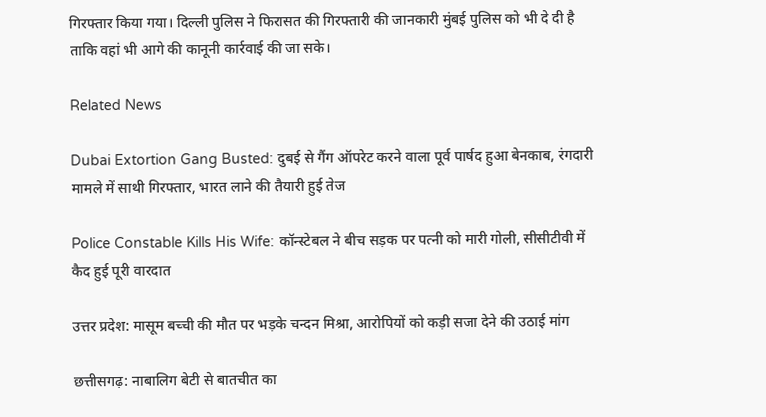गिरफ्तार किया गया। दिल्ली पुलिस ने फिरासत की गिरफ्तारी की जानकारी मुंबई पुलिस को भी दे दी है ताकि वहां भी आगे की कानूनी कार्रवाई की जा सके।

Related News

Dubai Extortion Gang Busted: दुबई से गैंग ऑपरेट करने वाला पूर्व पार्षद हुआ बेनकाब, रंगदारी मामले में साथी गिरफ्तार, भारत लाने की तैयारी हुई तेज

Police Constable Kills His Wife: कॉन्स्टेबल ने बीच सड़क पर पत्नी को मारी गोली, सीसीटीवी में कैद हुई पूरी वारदात

उत्तर प्रदेश: मासूम बच्ची की मौत पर भड़के चन्दन मिश्रा, आरोपियों को कड़ी सजा देने की उठाई मांग

छत्तीसगढ़: नाबालिग बेटी से बातचीत का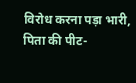विरोध करना पड़ा भारी, पिता की पीट-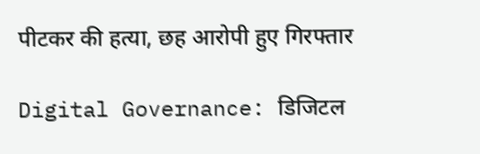पीटकर की हत्या, छह आरोपी हुए गिरफ्तार

Digital Governance: डिजिटल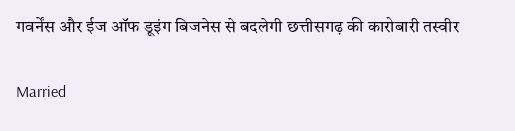गवर्नेंस और ईज ऑफ डूइंग बिजनेस से बदलेगी छत्तीसगढ़ की कारोबारी तस्वीर

Married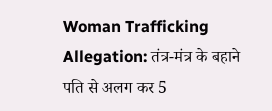Woman Trafficking Allegation: तंत्र-मंत्र के बहाने पति से अलग कर 5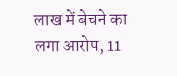लाख में बेचने का लगा आरोप, 11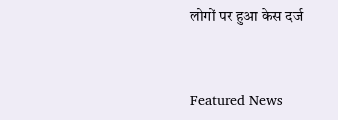लोगों पर हुआ केस दर्ज


Featured News